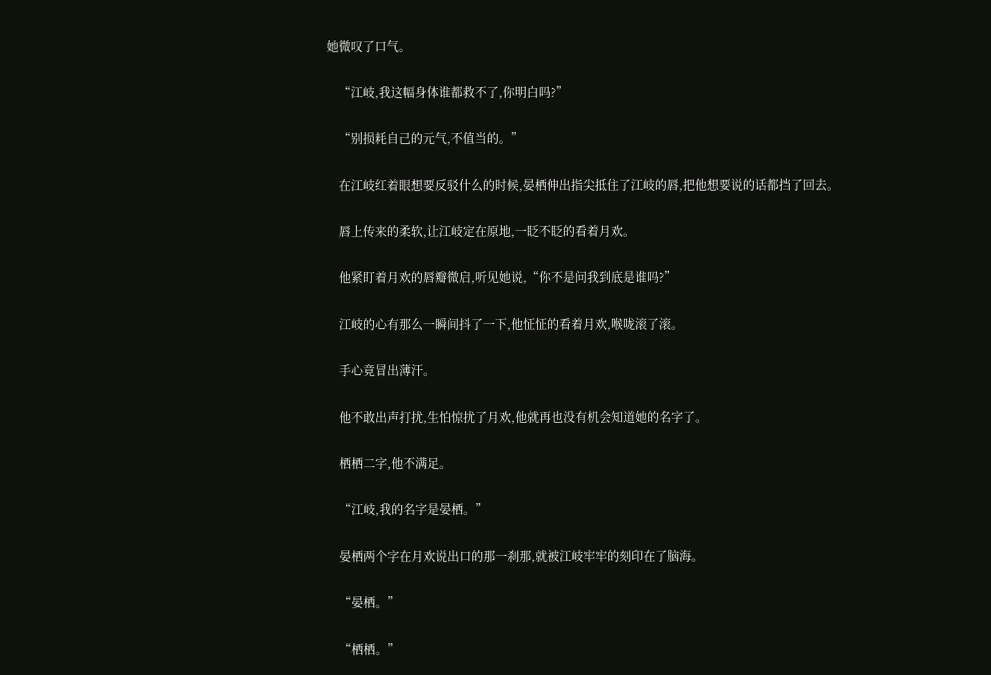她微叹了口气。

    “江岐,我这幅身体谁都救不了,你明白吗?”

    “别损耗自己的元气,不值当的。”

    在江岐红着眼想要反驳什么的时候,晏栖伸出指尖抵住了江岐的唇,把他想要说的话都挡了回去。

    唇上传来的柔软,让江岐定在原地,一眨不眨的看着月欢。

    他紧盯着月欢的唇瓣微启,听见她说,“你不是问我到底是谁吗?”

    江岐的心有那么一瞬间抖了一下,他怔怔的看着月欢,喉咙滚了滚。

    手心竟冒出薄汗。

    他不敢出声打扰,生怕惊扰了月欢,他就再也没有机会知道她的名字了。

    栖栖二字,他不满足。

    “江岐,我的名字是晏栖。”

    晏栖两个字在月欢说出口的那一刹那,就被江岐牢牢的刻印在了脑海。

    “晏栖。”

    “栖栖。”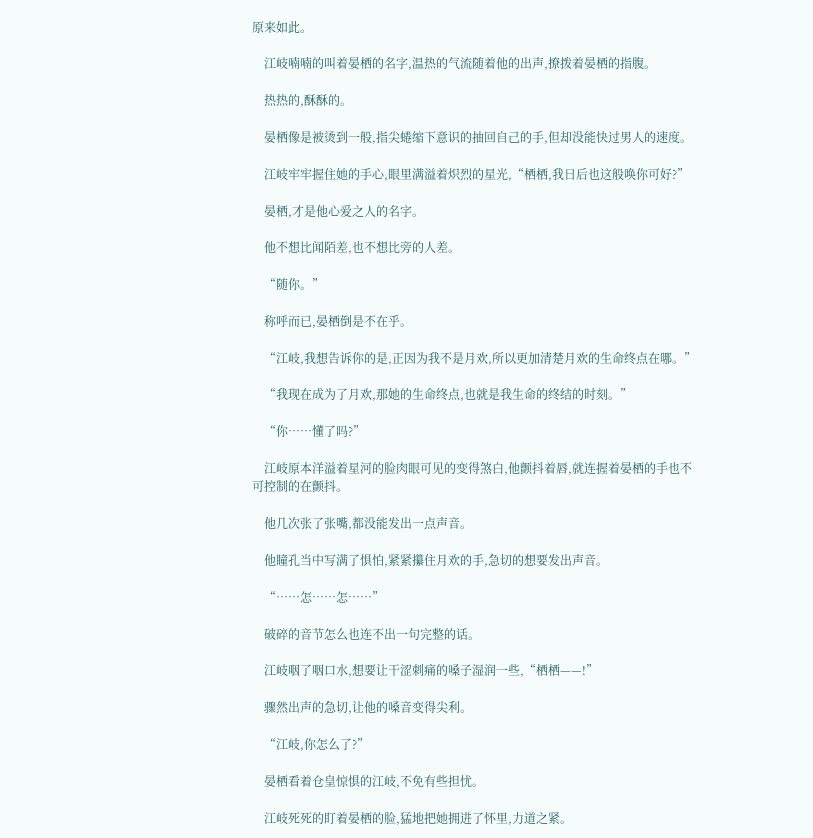原来如此。

    江岐喃喃的叫着晏栖的名字,温热的气流随着他的出声,撩拨着晏栖的指腹。

    热热的,酥酥的。

    晏栖像是被烫到一般,指尖蜷缩下意识的抽回自己的手,但却没能快过男人的速度。

    江岐牢牢握住她的手心,眼里满溢着炽烈的星光,“栖栖,我日后也这般唤你可好?”

    晏栖,才是他心爱之人的名字。

    他不想比闻陌差,也不想比旁的人差。

    “随你。”

    称呼而已,晏栖倒是不在乎。

    “江岐,我想告诉你的是,正因为我不是月欢,所以更加清楚月欢的生命终点在哪。”

    “我现在成为了月欢,那她的生命终点,也就是我生命的终结的时刻。”

    “你……懂了吗?”

    江岐原本洋溢着星河的脸肉眼可见的变得煞白,他颤抖着唇,就连握着晏栖的手也不可控制的在颤抖。

    他几次张了张嘴,都没能发出一点声音。

    他瞳孔当中写满了惧怕,紧紧攥住月欢的手,急切的想要发出声音。

    “……怎……怎……”

    破碎的音节怎么也连不出一句完整的话。

    江岐咽了咽口水,想要让干涩刺痛的嗓子湿润一些,“栖栖——!”

    骤然出声的急切,让他的嗓音变得尖利。

    “江岐,你怎么了?”

    晏栖看着仓皇惊惧的江岐,不免有些担忧。

    江岐死死的盯着晏栖的脸,猛地把她拥进了怀里,力道之紧。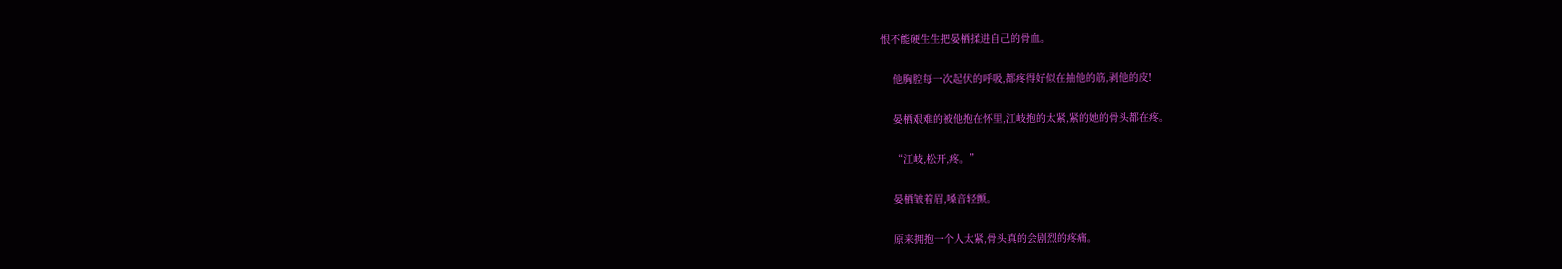恨不能硬生生把晏栖揉进自己的骨血。

    他胸腔每一次起伏的呼吸,都疼得好似在抽他的筋,剥他的皮!

    晏栖艰难的被他抱在怀里,江岐抱的太紧,紧的她的骨头都在疼。

    “江岐,松开,疼。”

    晏栖皱着眉,嗓音轻颤。

    原来拥抱一个人太紧,骨头真的会剧烈的疼痛。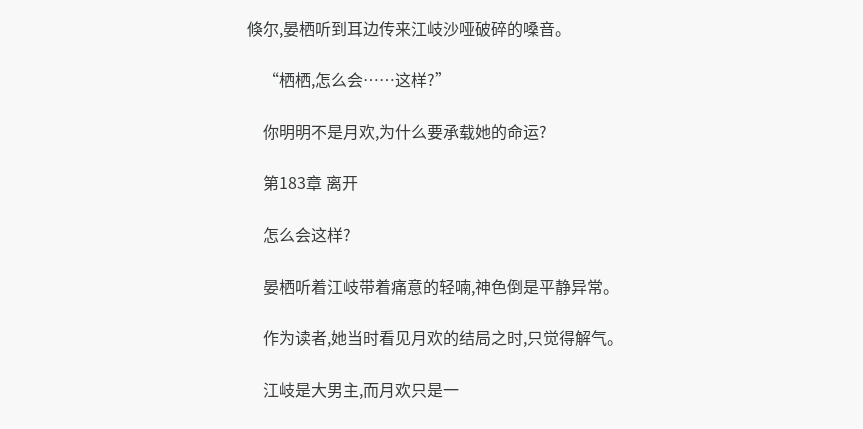倏尔,晏栖听到耳边传来江岐沙哑破碎的嗓音。

    “栖栖,怎么会……这样?”

    你明明不是月欢,为什么要承载她的命运?

    第183章 离开

    怎么会这样?

    晏栖听着江岐带着痛意的轻喃,神色倒是平静异常。

    作为读者,她当时看见月欢的结局之时,只觉得解气。

    江岐是大男主,而月欢只是一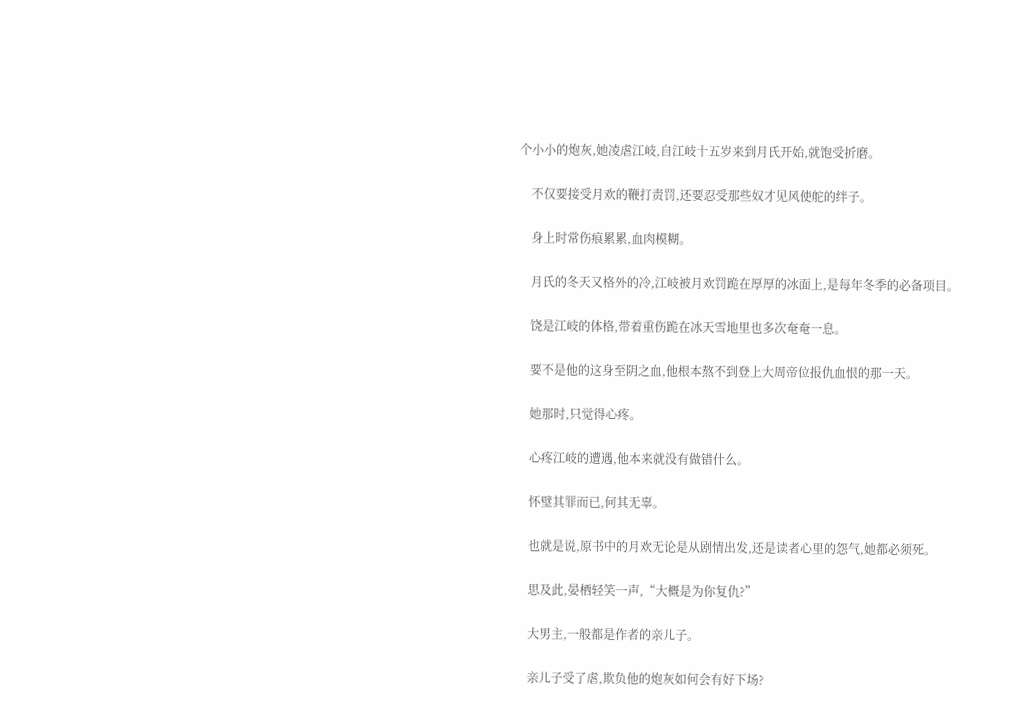个小小的炮灰,她凌虐江岐,自江岐十五岁来到月氏开始,就饱受折磨。

    不仅要接受月欢的鞭打责罚,还要忍受那些奴才见风使舵的绊子。

    身上时常伤痕累累,血肉模糊。

    月氏的冬天又格外的冷,江岐被月欢罚跪在厚厚的冰面上,是每年冬季的必备项目。

    饶是江岐的体格,带着重伤跪在冰天雪地里也多次奄奄一息。

    要不是他的这身至阴之血,他根本熬不到登上大周帝位报仇血恨的那一天。

    她那时,只觉得心疼。

    心疼江岐的遭遇,他本来就没有做错什么。

    怀璧其罪而已,何其无辜。

    也就是说,原书中的月欢无论是从剧情出发,还是读者心里的怨气,她都必须死。

    思及此,晏栖轻笑一声,“大概是为你复仇?”

    大男主,一般都是作者的亲儿子。

    亲儿子受了虐,欺负他的炮灰如何会有好下场?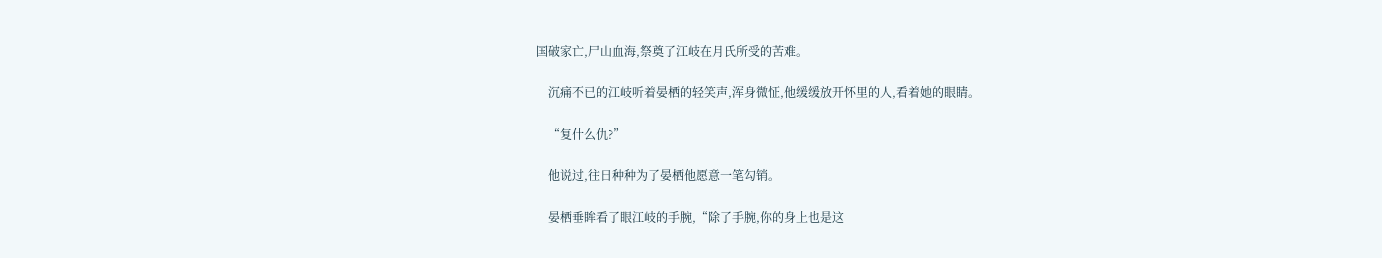国破家亡,尸山血海,祭奠了江岐在月氏所受的苦难。

    沉痛不已的江岐听着晏栖的轻笑声,浑身微怔,他缓缓放开怀里的人,看着她的眼睛。

    “复什么仇?”

    他说过,往日种种为了晏栖他愿意一笔勾销。

    晏栖垂眸看了眼江岐的手腕,“除了手腕,你的身上也是这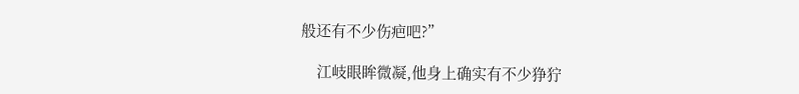般还有不少伤疤吧?”

    江岐眼眸微凝,他身上确实有不少狰狞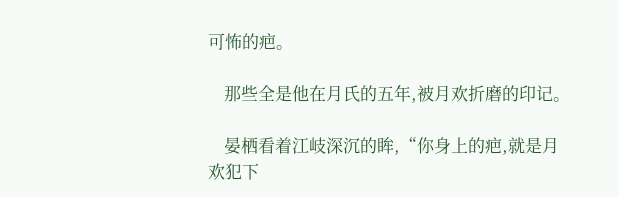可怖的疤。

    那些全是他在月氏的五年,被月欢折磨的印记。

    晏栖看着江岐深沉的眸,“你身上的疤,就是月欢犯下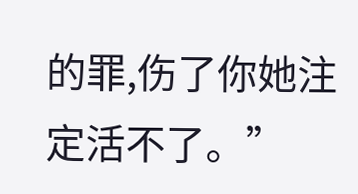的罪,伤了你她注定活不了。”